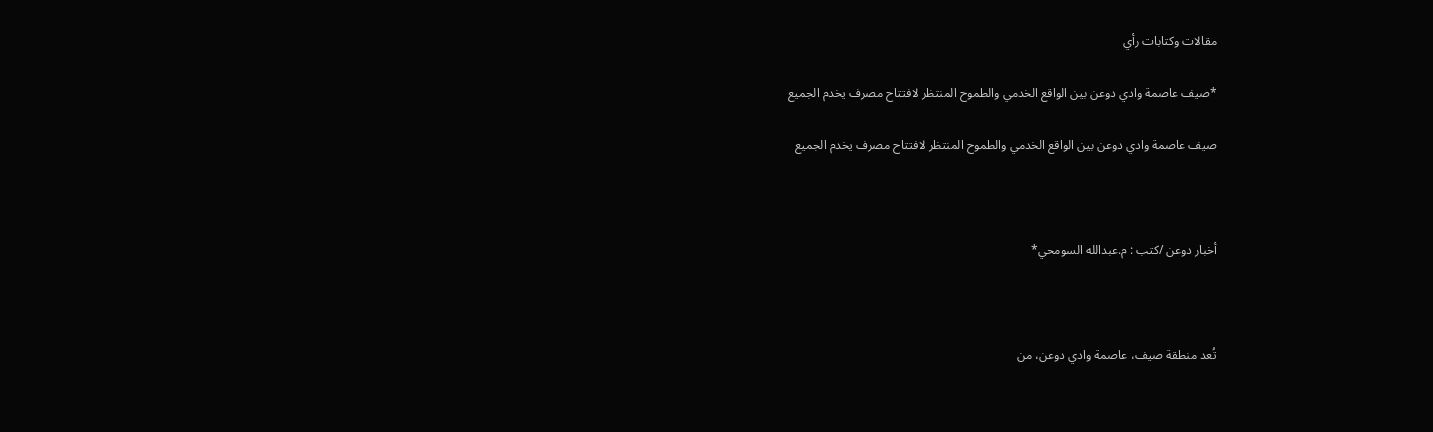مقالات وكتابات رأي

*صيف عاصمة وادي دوعن بين الواقع الخدمي والطموح المنتظر لافتتاح مصرف يخدم الجميع

صيف عاصمة وادي دوعن بين الواقع الخدمي والطموح المنتظر لافتتاح مصرف يخدم الجميع



أخبار دوعن /كتب : م.عبدالله السومحي*



تُعد منطقة صيف، عاصمة وادي دوعن، من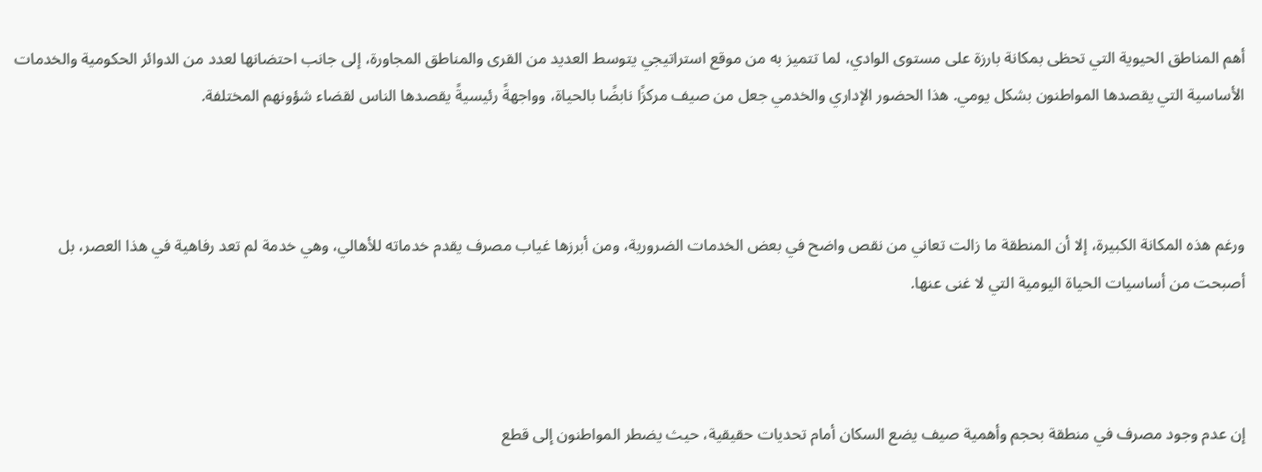أهم المناطق الحيوية التي تحظى بمكانة بارزة على مستوى الوادي، لما تتميز به من موقع استراتيجي يتوسط العديد من القرى والمناطق المجاورة، إلى جانب احتضانها لعدد من الدوائر الحكومية والخدمات الأساسية التي يقصدها المواطنون بشكل يومي. هذا الحضور الإداري والخدمي جعل من صيف مركزًا نابضًا بالحياة، وواجهةً رئيسيةً يقصدها الناس لقضاء شؤونهم المختلفة.



ورغم هذه المكانة الكبيرة، إلا أن المنطقة ما زالت تعاني من نقص واضح في بعض الخدمات الضرورية، ومن أبرزها غياب مصرف يقدم خدماته للأهالي، وهي خدمة لم تعد رفاهية في هذا العصر، بل أصبحت من أساسيات الحياة اليومية التي لا غنى عنها.



إن عدم وجود مصرف في منطقة بحجم وأهمية صيف يضع السكان أمام تحديات حقيقية، حيث يضطر المواطنون إلى قطع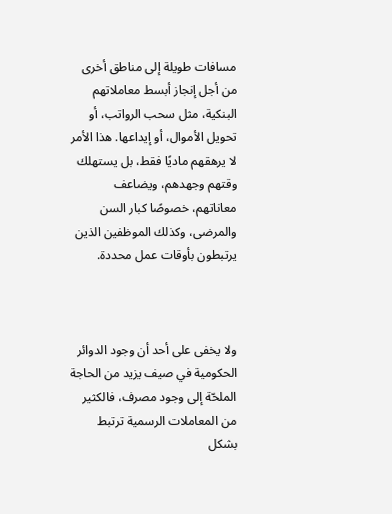مسافات طويلة إلى مناطق أخرى من أجل إنجاز أبسط معاملاتهم البنكية، مثل سحب الرواتب، أو تحويل الأموال، أو إيداعها. هذا الأمر لا يرهقهم ماديًا فقط، بل يستهلك وقتهم وجهدهم، ويضاعف معاناتهم، خصوصًا كبار السن والمرضى، وكذلك الموظفين الذين يرتبطون بأوقات عمل محددة.



ولا يخفى على أحد أن وجود الدوائر الحكومية في صيف يزيد من الحاجة الملحّة إلى وجود مصرف، فالكثير من المعاملات الرسمية ترتبط بشكل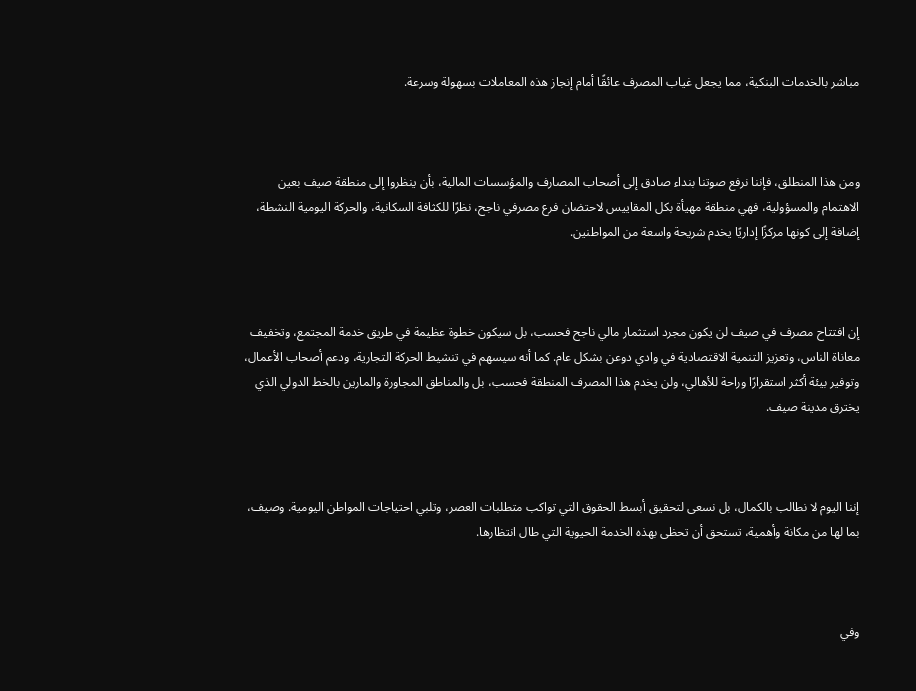مباشر بالخدمات البنكية، مما يجعل غياب المصرف عائقًا أمام إنجاز هذه المعاملات بسهولة وسرعة.



ومن هذا المنطلق، فإننا نرفع صوتنا بنداء صادق إلى أصحاب المصارف والمؤسسات المالية، بأن ينظروا إلى منطقة صيف بعين الاهتمام والمسؤولية، فهي منطقة مهيأة بكل المقاييس لاحتضان فرع مصرفي ناجح، نظرًا للكثافة السكانية، والحركة اليومية النشطة، إضافة إلى كونها مركزًا إداريًا يخدم شريحة واسعة من المواطنين.



إن افتتاح مصرف في صيف لن يكون مجرد استثمار مالي ناجح فحسب، بل سيكون خطوة عظيمة في طريق خدمة المجتمع، وتخفيف معاناة الناس، وتعزيز التنمية الاقتصادية في وادي دوعن بشكل عام. كما أنه سيسهم في تنشيط الحركة التجارية، ودعم أصحاب الأعمال، وتوفير بيئة أكثر استقرارًا وراحة للأهالي، ولن يخدم هذا المصرف المنطقة فحسب، بل والمناطق المجاورة والمارين بالخط الدولي الذي يخترق مدينة صيف.



إننا اليوم لا نطالب بالكمال، بل نسعى لتحقيق أبسط الحقوق التي تواكب متطلبات العصر، وتلبي احتياجات المواطن اليومية. وصيف، بما لها من مكانة وأهمية، تستحق أن تحظى بهذه الخدمة الحيوية التي طال انتظارها.



وفي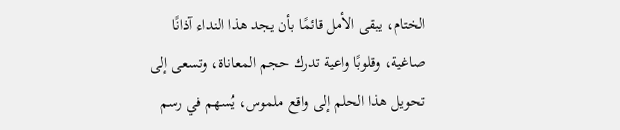الختام، يبقى الأمل قائمًا بأن يجد هذا النداء آذانًا صاغية، وقلوبًا واعية تدرك حجم المعاناة، وتسعى إلى تحويل هذا الحلم إلى واقع ملموس، يُسهم في رسم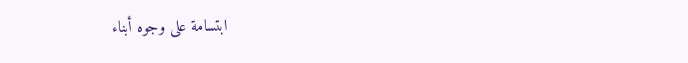ابتسامة على وجوه أبناء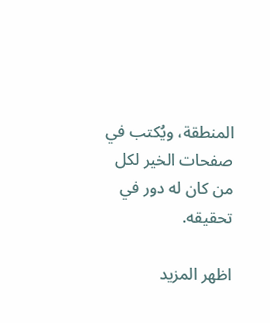المنطقة، ويُكتب في صفحات الخير لكل من كان له دور في تحقيقه.

اظهر المزيد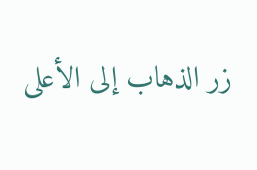زر الذهاب إلى الأعلى